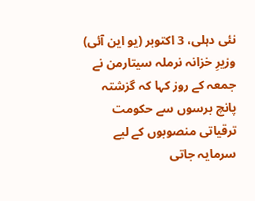نئی دہلی، 3 اکتوبر (یو این آئی) وزیرِ خزانہ نرملہ سیتارمن نے جمعہ کے روز کہا کہ گزشتہ پانچ برسوں سے حکومت ترقیاتی منصوبوں کے لیے سرمایہ جاتی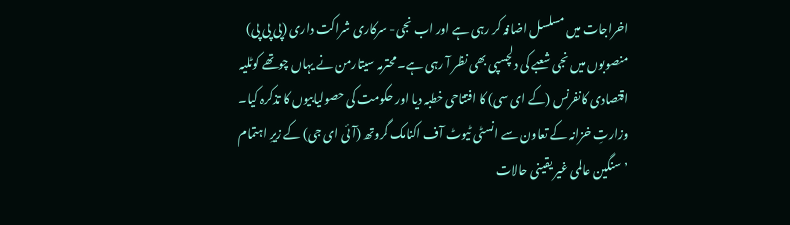اخراجات میں مسلسل اضافہ کر رہی ہے اور اب نجی- سرکاری شراکت داری (پی پی پی) منصوبوں میں نجی شعبے کی دلچسپی بھی نظر آ رہی ہے۔ محترمہ سیتارمن نے یہاں چوتھے کوٹلیہ اقتصادی کانفرنس (کے ای سی) کا افتتاحی خطبہ دیا اور حکومت کی حصولیابیوں کا تذکرہ کیا۔
وزارتِ خزانہ کے تعاون سے انسٹی ٹیوٹ آف اکنامک گروتھ (آئی ای جی) کے زیرِ اہتمام ’سنگین عالمی غیر یقینی حالات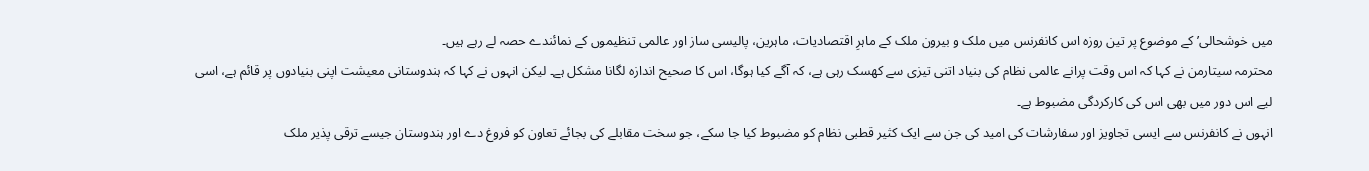میں خوشحالی’ کے موضوع پر تین روزہ اس کانفرنس میں ملک و بیرون ملک کے ماہرِ اقتصادیات، ماہرین، پالیسی ساز اور عالمی تنظیموں کے نمائندے حصہ لے رہے ہیں۔
محترمہ سیتارمن نے کہا کہ اس وقت پرانے عالمی نظام کی بنیاد اتنی تیزی سے کھسک رہی ہے، کہ آگے کیا ہوگا، اس کا صحیح اندازہ لگانا مشکل ہے۔ لیکن انہوں نے کہا کہ ہندوستانی معیشت اپنی بنیادوں پر قائم ہے، اسی لیے اس دور میں بھی اس کی کارکردگی مضبوط ہے۔
انہوں نے کانفرنس سے ایسی تجاویز اور سفارشات کی امید کی جن سے ایک کثیر قطبی نظام کو مضبوط کیا جا سکے، جو سخت مقابلے کی بجائے تعاون کو فروغ دے اور ہندوستان جیسے ترقی پذیر ملک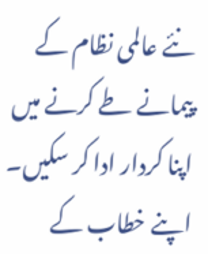نئے عالمی نظام کے پیمانے طے کرنے میں اپنا کردار ادا کر سکیں۔
اپنے خطاب کے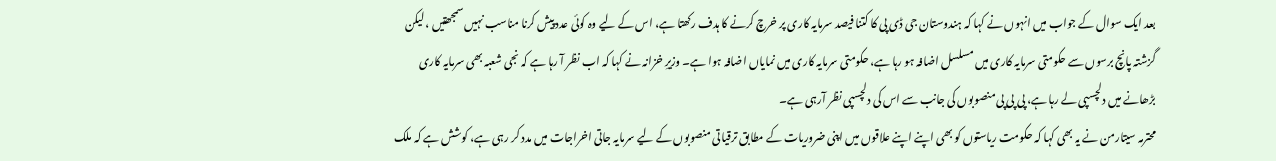بعد ایک سوال کے جواب میں انہوں نے کہا کہ ہندوستان جی ڈی پی کا کتنا فیصد سرمایہ کاری پر خرچ کرنے کا ہدف رکھتا ہے، اس کے لیے وہ کوئی عدد پیش کرنا مناسب نہیں سمجھتیں ، لیکن گزشتہ پانچ برسوں سے حکومتی سرمایہ کاری میں مسلسل اضافہ ہو رہا ہے، حکومتی سرمایہ کاری میں نمایاں اضافہ ہوا ہے۔ وزیرِ خزانہ نے کہا کہ اب نظر آ رہا ہے کہ نجی شعبہ بھی سرمایہ کاری بڑھانے میں دلچسپی لے رہا ہے، پی پی پی منصوبوں کی جانب سے اس کی دلچسپی نظر آرہی ہے۔
محترمہ سیتارمن نے یہ بھی کہا کہ حکومت ریاستوں کو بھی اپنے اپنے علاقوں میں اپنی ضروریات کے مطابق ترقیاتی منصوبوں کے لیے سرمایہ جاتی اخراجات میں مدد کر رہی ہے، کوشش ہے کہ ملک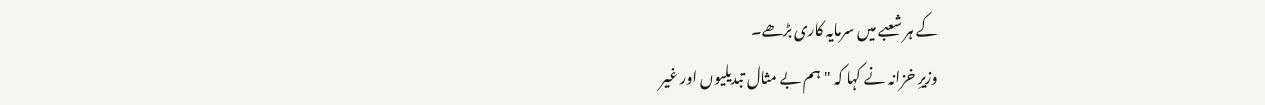کے ہر شعبے میں سرمایہ کاری بڑھے۔
وزیرِ خزانہ نے کہا کہ "ہم بے مثال تبدیلیوں اور غیر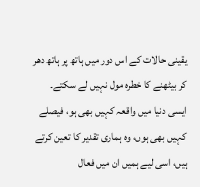یقینی حالات کے اس دور میں ہاتھ پر ہاتھ دھر کر بیٹھنے کا خطرہ مول نہیں لے سکتے۔ ایسی دنیا میں واقعہ کہیں بھی ہو، فیصلے کہیں بھی ہوں، وہ ہماری تقدیر کا تعین کرتے ہیں، اسی لیے ہمیں ان میں فعال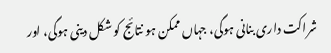شراکت داری بنانی ہوگی، جہاں ممکن ہو نتائج کو شکل دینی ہوگی، اور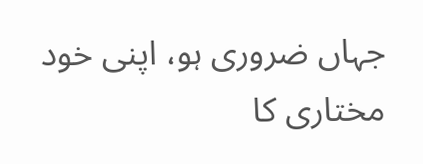جہاں ضروری ہو، اپنی خود مختاری کا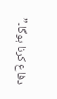دفاع کرنا ہوگا۔”